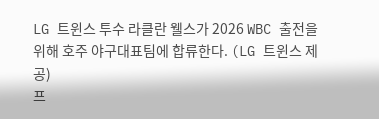LG 트윈스 투수 라클란 웰스가 2026 WBC 출전을 위해 호주 야구대표팀에 합류한다. (LG 트윈스 제공)
프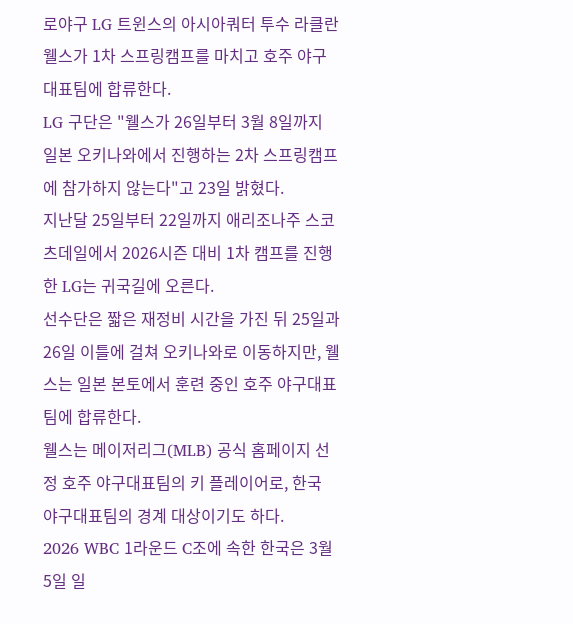로야구 LG 트윈스의 아시아쿼터 투수 라클란 웰스가 1차 스프링캠프를 마치고 호주 야구대표팀에 합류한다.
LG 구단은 "웰스가 26일부터 3월 8일까지 일본 오키나와에서 진행하는 2차 스프링캠프에 참가하지 않는다"고 23일 밝혔다.
지난달 25일부터 22일까지 애리조나주 스코츠데일에서 2026시즌 대비 1차 캠프를 진행한 LG는 귀국길에 오른다.
선수단은 짧은 재정비 시간을 가진 뒤 25일과 26일 이틀에 걸쳐 오키나와로 이동하지만, 웰스는 일본 본토에서 훈련 중인 호주 야구대표팀에 합류한다.
웰스는 메이저리그(MLB) 공식 홈페이지 선정 호주 야구대표팀의 키 플레이어로, 한국 야구대표팀의 경계 대상이기도 하다.
2026 WBC 1라운드 C조에 속한 한국은 3월5일 일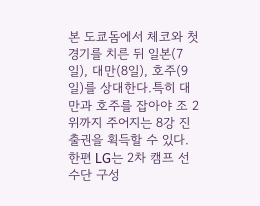본 도쿄돔에서 체코와 첫 경기를 치른 뒤 일본(7일), 대만(8일), 호주(9일)를 상대한다.특히 대만과 호주를 잡아야 조 2위까지 주어지는 8강 진출권을 획득할 수 있다.
한편 LG는 2차 캠프 선수단 구성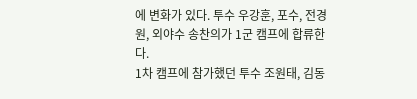에 변화가 있다. 투수 우강훈, 포수, 전경원, 외야수 송찬의가 1군 캠프에 합류한다.
1차 캠프에 참가했던 투수 조원태, 김동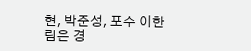현, 박준성, 포수 이한림은 경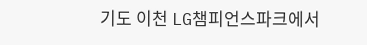기도 이천 LG챔피언스파크에서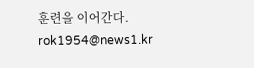훈련을 이어간다.
rok1954@news1.kr